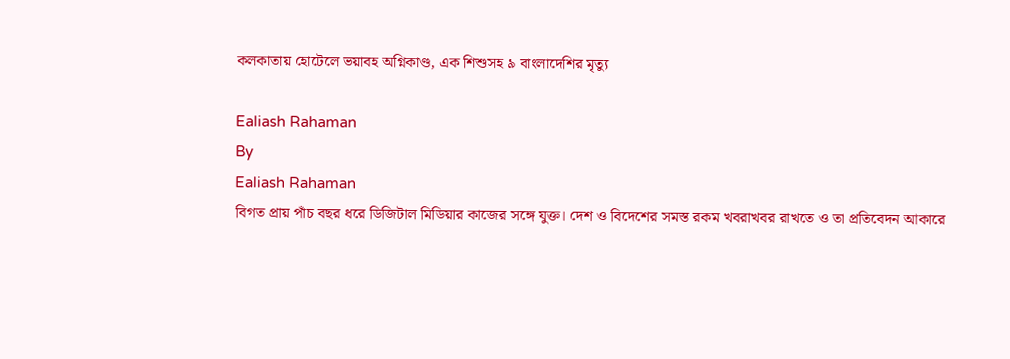কলকাতায় হোটেলে ভয়াবহ অগ্নিকাণ্ড, এক শিশুসহ ৯ বাংলাদেশির মৃত্যু

Ealiash Rahaman
By
Ealiash Rahaman
বিগত প্রায় পাঁচ বছর ধরে ডিজিটাল মিডিয়ার কাজের সঙ্গে যুক্ত। দেশ ও বিদেশের সমস্ত রকম খবরাখবর রাখতে ও তা প্রতিবেদন আকারে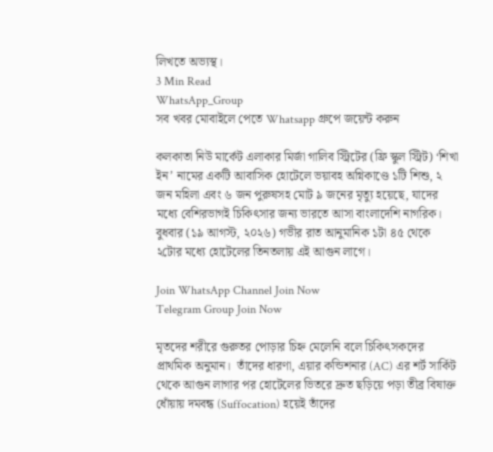লিখতে অভ্যস্থ।
3 Min Read
WhatsApp_Group
সব খবর মোবাইলে পেতে Whatsapp গ্রুপে জয়েন্ট করুন

কলকাতা নিউ মার্কেট এলাকার মির্জা গালিব স্ট্রিটের (ফ্রি স্কুল স্ট্রিট) ‘শিখা ইন’ নামের একটি আবাসিক হোটেলে ভয়াবহ অগ্নিকাণ্ডে ১টি শিশু, ২ জন মহিলা এবং ৬ জন পুরুষসহ মোট ৯ জনের মৃত্যু হয়েছে, যাদের মধ্যে বেশিরভাগই চিকিৎসার জন্য ভারতে আসা বাংলাদেশি নাগরিক।  বুধবার (১৯ আগস্ট, ২০২৬) গভীর রাত আনুমানিক ১টা ৪৫ থেকে ২টোর মধ্যে হোটেলের তিনতলায় এই আগুন লাগে।

Join WhatsApp Channel Join Now
Telegram Group Join Now

মৃতদের শরীরে গুরুতর পোড়ার চিহ্ন মেলেনি বলে চিকিৎসকদের প্রাথমিক অনুমান।  তাঁদের ধারণা, এয়ার কন্ডিশনার (AC) এর শর্ট সার্কিট থেকে আগুন লাগার পর হোটেলের ভিতরে দ্রুত ছড়িয়ে পড়া তীব্র বিষাক্ত ধোঁয়ায় দমবন্ধ (Suffocation) হয়েই তাঁদের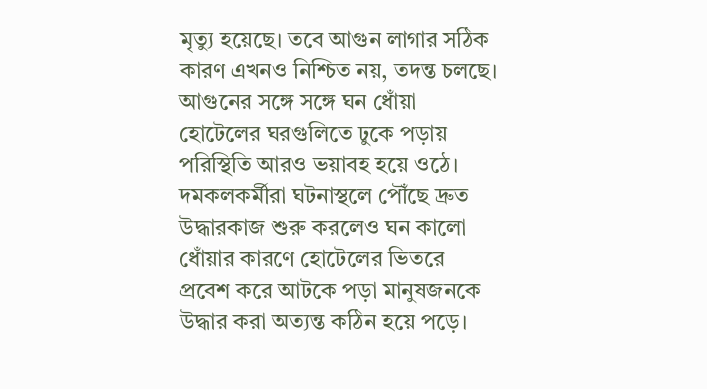মৃত্যু হয়েছে। তবে আগুন লাগার সঠিক কারণ এখনও নিশ্চিত নয়, তদন্ত চলছে। আগুনের সঙ্গে সঙ্গে ঘন ধোঁয়া হোটেলের ঘরগুলিতে ঢুকে পড়ায় পরিস্থিতি আরও ভয়াবহ হয়ে ওঠে। দমকলকর্মীরা ঘটনাস্থলে পৌঁছে দ্রুত উদ্ধারকাজ শুরু করলেও ঘন কালো ধোঁয়ার কারণে হোটেলের ভিতরে প্রবেশ করে আটকে পড়া মানুষজনকে উদ্ধার করা অত্যন্ত কঠিন হয়ে পড়ে।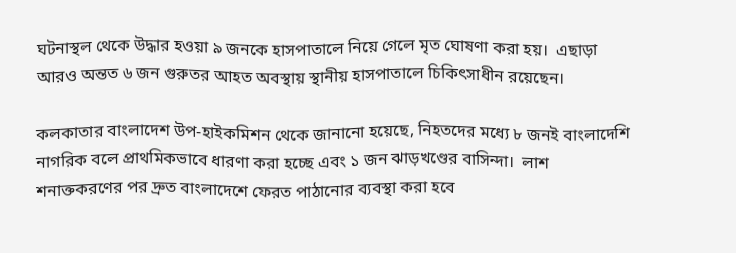ঘটনাস্থল থেকে উদ্ধার হওয়া ৯ জনকে হাসপাতালে নিয়ে গেলে মৃত ঘোষণা করা হয়।  এছাড়া আরও অন্তত ৬ জন গুরুতর আহত অবস্থায় স্থানীয় হাসপাতালে চিকিৎসাধীন রয়েছেন।

কলকাতার বাংলাদেশ উপ-হাইকমিশন থেকে জানানো হয়েছে, নিহতদের মধ্যে ৮ জনই বাংলাদেশি নাগরিক বলে প্রাথমিকভাবে ধারণা করা হচ্ছে এবং ১ জন ঝাড়খণ্ডের বাসিন্দা।  লাশ শনাক্তকরণের পর দ্রুত বাংলাদেশে ফেরত পাঠানোর ব্যবস্থা করা হবে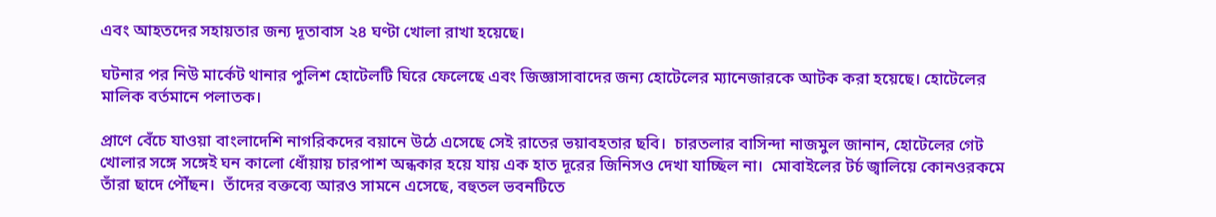এবং আহতদের সহায়তার জন্য দূতাবাস ২৪ ঘণ্টা খোলা রাখা হয়েছে।

ঘটনার পর নিউ মার্কেট থানার পুলিশ হোটেলটি ঘিরে ফেলেছে এবং জিজ্ঞাসাবাদের জন্য হোটেলের ম্যানেজারকে আটক করা হয়েছে। হোটেলের মালিক বর্তমানে পলাতক।

প্রাণে বেঁচে যাওয়া বাংলাদেশি নাগরিকদের বয়ানে উঠে এসেছে সেই রাতের ভয়াবহতার ছবি।  চারতলার বাসিন্দা নাজমুল জানান, হোটেলের গেট খোলার সঙ্গে সঙ্গেই ঘন কালো ধোঁয়ায় চারপাশ অন্ধকার হয়ে যায় এক হাত দূরের জিনিসও দেখা যাচ্ছিল না।  মোবাইলের টর্চ জ্বালিয়ে কোনওরকমে তাঁরা ছাদে পৌঁছন।  তাঁদের বক্তব্যে আরও সামনে এসেছে, বহুতল ভবনটিতে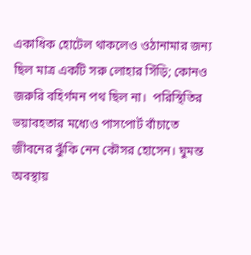একাধিক হোটেল থাকলেও ওঠানামার জন্য ছিল মাত্র একটি সরু লোহার সিঁড়ি; কোনও জরুরি বহির্গমন পথ ছিল না।  পরিস্থিতির ভয়াবহতার মধ্যেও পাসপোর্ট বাঁচাতে জীবনের ঝুঁকি নেন কৌসর হোসেন। ঘুমন্ত অবস্থায়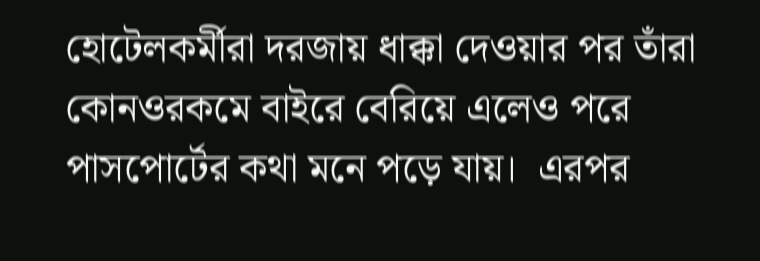হোটেলকর্মীরা দরজায় ধাক্কা দেওয়ার পর তাঁরা কোনওরকমে বাইরে বেরিয়ে এলেও পরে পাসপোর্টের কথা মনে পড়ে যায়।  এরপর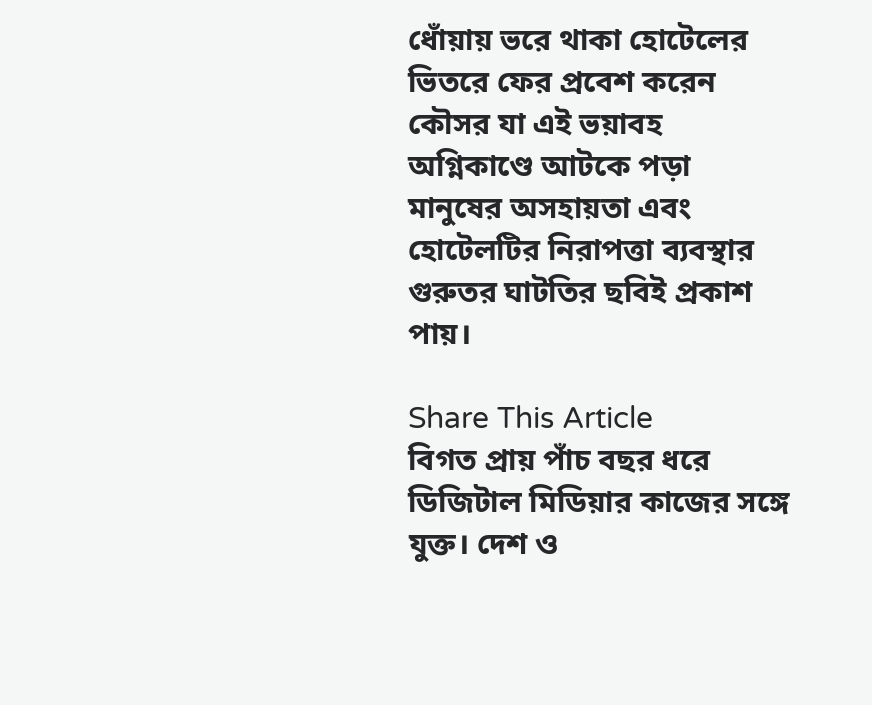ধোঁয়ায় ভরে থাকা হোটেলের ভিতরে ফের প্রবেশ করেন কৌসর যা এই ভয়াবহ অগ্নিকাণ্ডে আটকে পড়া মানুষের অসহায়তা এবং হোটেলটির নিরাপত্তা ব্যবস্থার গুরুতর ঘাটতির ছবিই প্রকাশ পায়।

Share This Article
বিগত প্রায় পাঁচ বছর ধরে ডিজিটাল মিডিয়ার কাজের সঙ্গে যুক্ত। দেশ ও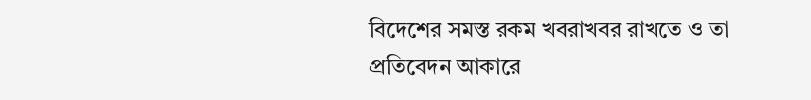বিদেশের সমস্ত রকম খবরাখবর রাখতে ও তা প্রতিবেদন আকারে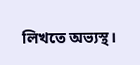লিখতে অভ্যস্থ।